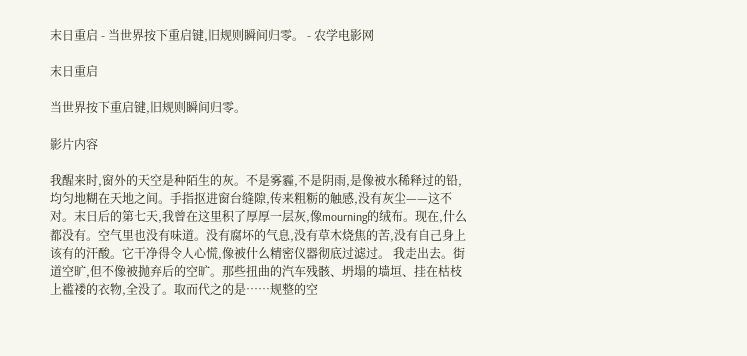末日重启 - 当世界按下重启键,旧规则瞬间归零。 - 农学电影网

末日重启

当世界按下重启键,旧规则瞬间归零。

影片内容

我醒来时,窗外的天空是种陌生的灰。不是雾霾,不是阴雨,是像被水稀释过的铅,均匀地糊在天地之间。手指抠进窗台缝隙,传来粗粝的触感,没有灰尘——这不对。末日后的第七天,我曾在这里积了厚厚一层灰,像mourning的绒布。现在,什么都没有。空气里也没有味道。没有腐坏的气息,没有草木烧焦的苦,没有自己身上该有的汗酸。它干净得令人心慌,像被什么精密仪器彻底过滤过。 我走出去。街道空旷,但不像被抛弃后的空旷。那些扭曲的汽车残骸、坍塌的墙垣、挂在枯枝上褴褛的衣物,全没了。取而代之的是……规整的空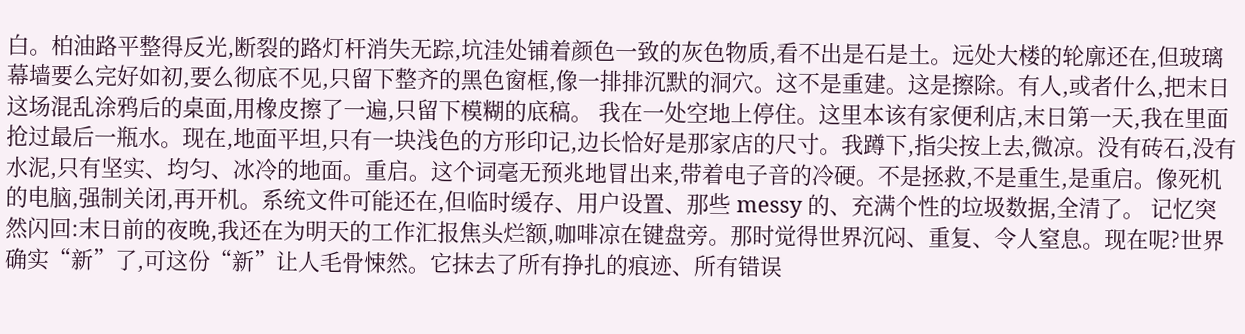白。柏油路平整得反光,断裂的路灯杆消失无踪,坑洼处铺着颜色一致的灰色物质,看不出是石是土。远处大楼的轮廓还在,但玻璃幕墙要么完好如初,要么彻底不见,只留下整齐的黑色窗框,像一排排沉默的洞穴。这不是重建。这是擦除。有人,或者什么,把末日这场混乱涂鸦后的桌面,用橡皮擦了一遍,只留下模糊的底稿。 我在一处空地上停住。这里本该有家便利店,末日第一天,我在里面抢过最后一瓶水。现在,地面平坦,只有一块浅色的方形印记,边长恰好是那家店的尺寸。我蹲下,指尖按上去,微凉。没有砖石,没有水泥,只有坚实、均匀、冰冷的地面。重启。这个词毫无预兆地冒出来,带着电子音的冷硬。不是拯救,不是重生,是重启。像死机的电脑,强制关闭,再开机。系统文件可能还在,但临时缓存、用户设置、那些 messy 的、充满个性的垃圾数据,全清了。 记忆突然闪回:末日前的夜晚,我还在为明天的工作汇报焦头烂额,咖啡凉在键盘旁。那时觉得世界沉闷、重复、令人窒息。现在呢?世界确实“新”了,可这份“新”让人毛骨悚然。它抹去了所有挣扎的痕迹、所有错误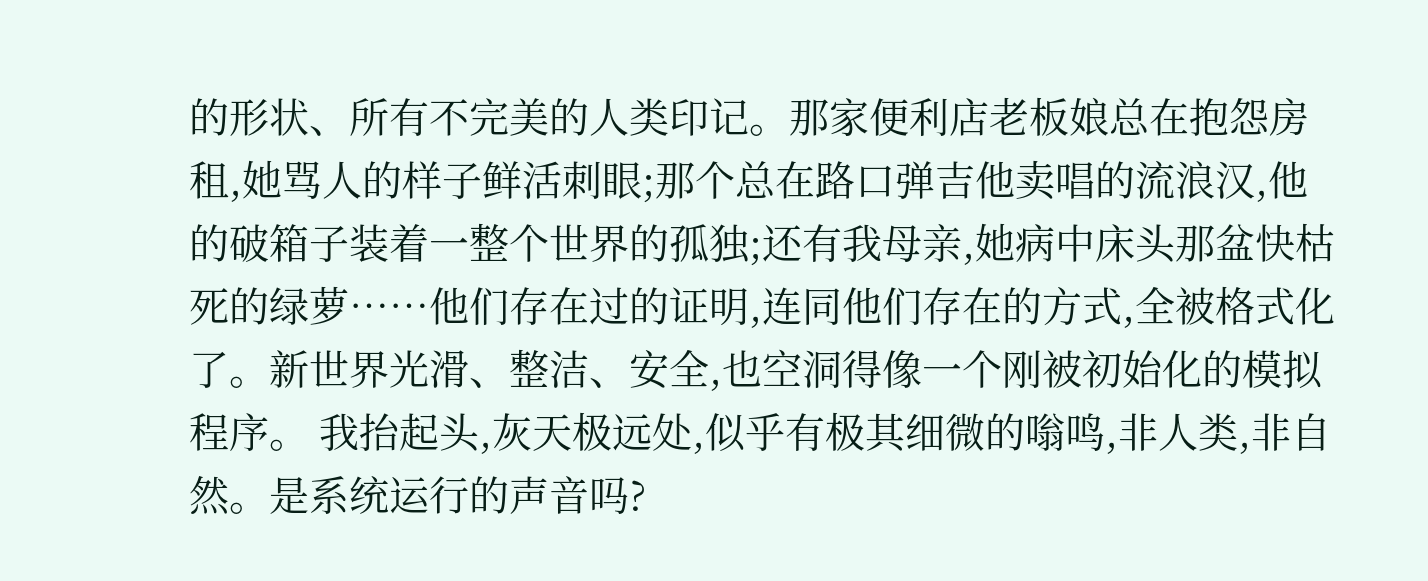的形状、所有不完美的人类印记。那家便利店老板娘总在抱怨房租,她骂人的样子鲜活刺眼;那个总在路口弹吉他卖唱的流浪汉,他的破箱子装着一整个世界的孤独;还有我母亲,她病中床头那盆快枯死的绿萝……他们存在过的证明,连同他们存在的方式,全被格式化了。新世界光滑、整洁、安全,也空洞得像一个刚被初始化的模拟程序。 我抬起头,灰天极远处,似乎有极其细微的嗡鸣,非人类,非自然。是系统运行的声音吗?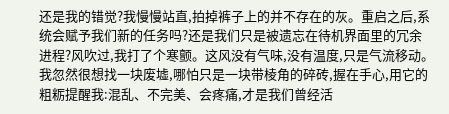还是我的错觉?我慢慢站直,拍掉裤子上的并不存在的灰。重启之后,系统会赋予我们新的任务吗?还是我们只是被遗忘在待机界面里的冗余进程?风吹过,我打了个寒颤。这风没有气味,没有温度,只是气流移动。我忽然很想找一块废墟,哪怕只是一块带棱角的碎砖,握在手心,用它的粗粝提醒我:混乱、不完美、会疼痛,才是我们曾经活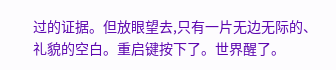过的证据。但放眼望去,只有一片无边无际的、礼貌的空白。重启键按下了。世界醒了。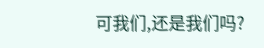可我们,还是我们吗?